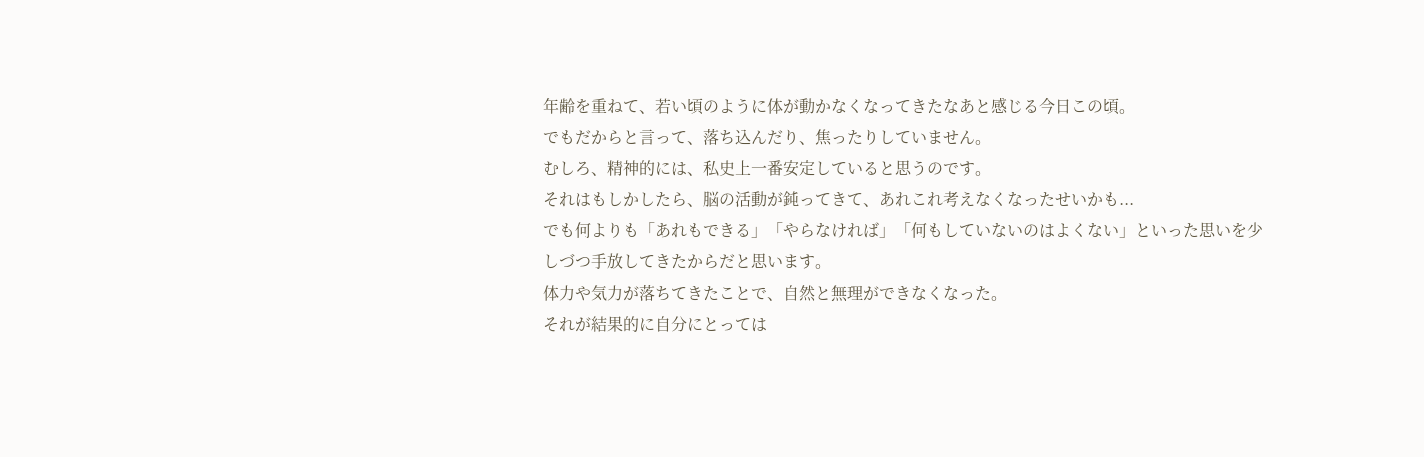年齢を重ねて、若い頃のように体が動かなくなってきたなあと感じる今日この頃。
でもだからと言って、落ち込んだり、焦ったりしていません。
むしろ、精神的には、私史上一番安定していると思うのです。
それはもしかしたら、脳の活動が鈍ってきて、あれこれ考えなくなったせいかも...
でも何よりも「あれもできる」「やらなければ」「何もしていないのはよくない」といった思いを少しづつ手放してきたからだと思います。
体力や気力が落ちてきたことで、自然と無理ができなくなった。
それが結果的に自分にとっては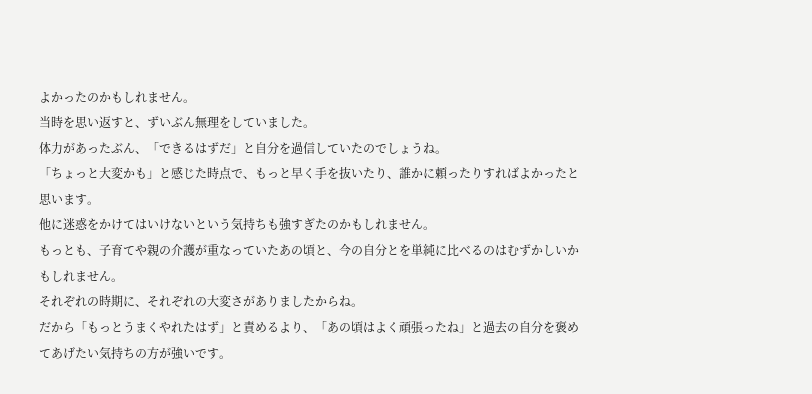よかったのかもしれません。
当時を思い返すと、ずいぶん無理をしていました。
体力があったぶん、「できるはずだ」と自分を過信していたのでしょうね。
「ちょっと大変かも」と感じた時点で、もっと早く手を抜いたり、誰かに頼ったりすればよかったと思います。
他に迷惑をかけてはいけないという気持ちも強すぎたのかもしれません。
もっとも、子育てや親の介護が重なっていたあの頃と、今の自分とを単純に比べるのはむずかしいかもしれません。
それぞれの時期に、それぞれの大変さがありましたからね。
だから「もっとうまくやれたはず」と責めるより、「あの頃はよく頑張ったね」と過去の自分を褒めてあげたい気持ちの方が強いです。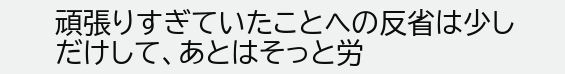頑張りすぎていたことへの反省は少しだけして、あとはそっと労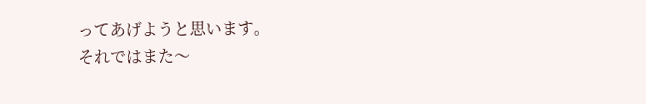ってあげようと思います。
それではまた〜